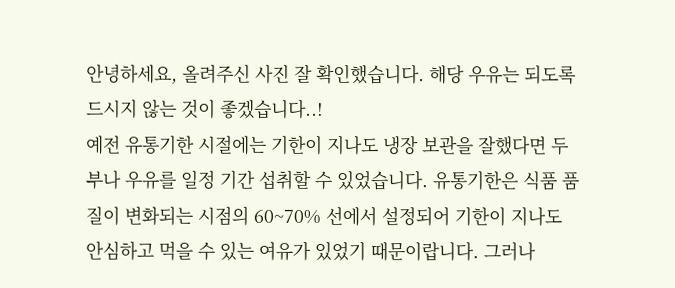안녕하세요, 올려주신 사진 잘 확인했습니다. 해당 우유는 되도록 드시지 않는 것이 좋겠습니다..!
예전 유통기한 시절에는 기한이 지나도 냉장 보관을 잘했다면 두부나 우유를 일정 기간 섭취할 수 있었습니다. 유통기한은 식품 품질이 변화되는 시점의 60~70% 선에서 설정되어 기한이 지나도 안심하고 먹을 수 있는 여유가 있었기 때문이랍니다. 그러나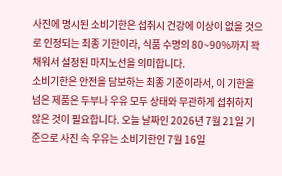사진에 명시된 소비기한은 섭취시 건강에 이상이 없을 것으로 인정되는 최종 기한이라, 식품 수명의 80~90%까지 꽉 채워서 설정된 마지노선을 의미합니다.
소비기한은 안전을 담보하는 최종 기준이라서, 이 기한을 넘은 제품은 두부나 우유 모두 상태와 무관하게 섭취하지 않은 것이 필요합니다. 오늘 날짜인 2026년 7월 21일 기준으로 사진 속 우유는 소비기한인 7월 16일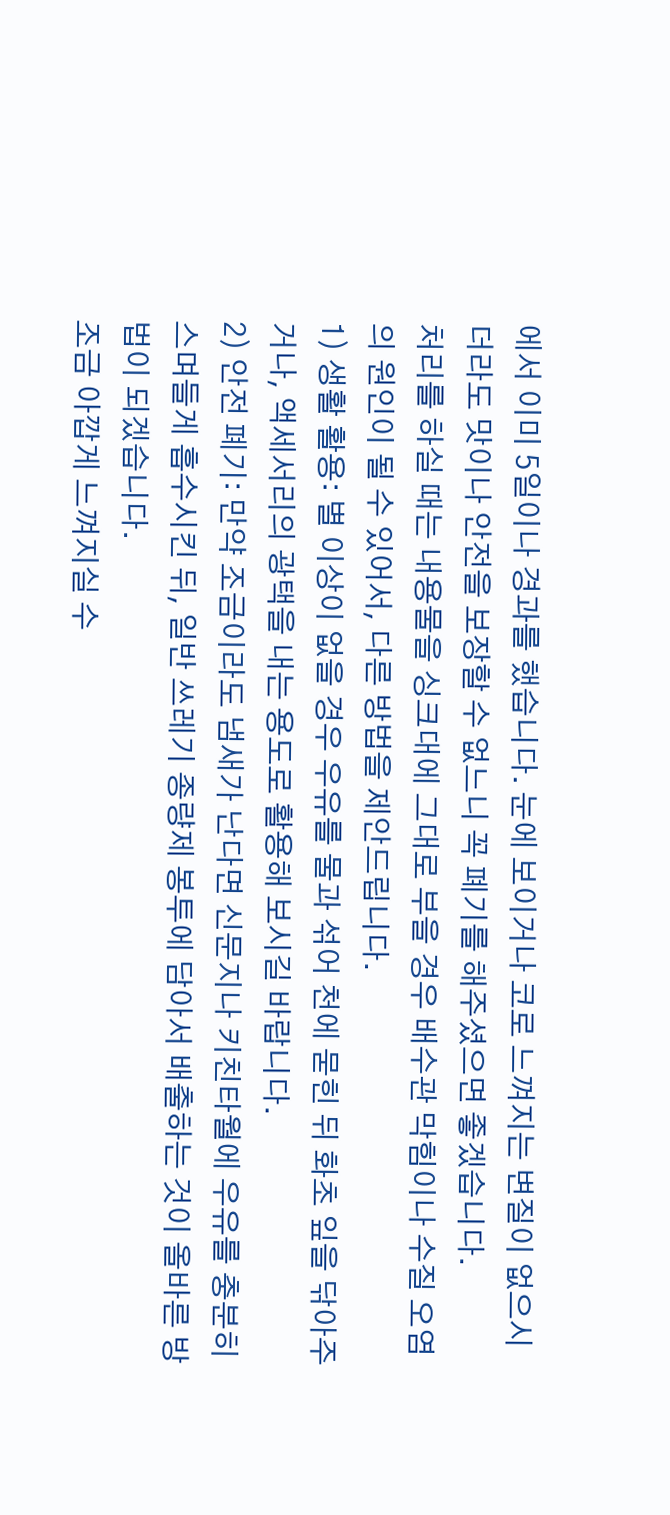에서 이미 5일이나 경과를 했습니다. 눈에 보이거나 코로 느껴지는 변질이 없으시더라도 맛이나 안전을 보장할 수 없느니 꼭 폐기를 해주셨으면 좋겠습니다.
처리를 하실 때는 내용물을 싱크대에 그대로 부을 경우 배수관 막힘이나 수질 오염의 원인이 될 수 있어서, 다른 방법을 제안드립니다.
1) 생활 활용: 별 이상이 없을 경우 우유를 물과 섞어 천에 묻힌 뒤 화초 잎을 닦아주거나, 액세서리의 광택을 내는 용도로 활용해 보시길 바랍니다.
2) 안전 폐기: 만약 조금이라도 냄새가 난다면 신문지나 키친타월에 우유를 충분히 스며들게 흡수시킨 뒤, 일반 쓰레기 종량제 봉투에 담아서 배출하는 것이 올바른 방법이 되겠습니다.
조금 아깝게 느껴지실 수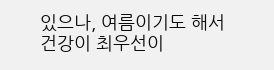있으나, 여름이기도 해서 건강이 최우선이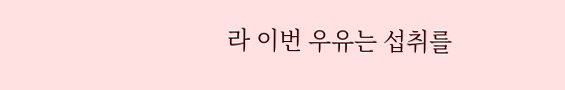라 이번 우유는 섭취를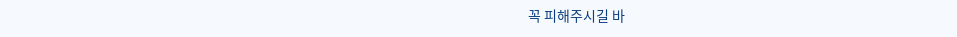꼭 피해주시길 바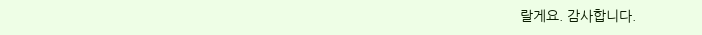랄게요. 감사합니다.